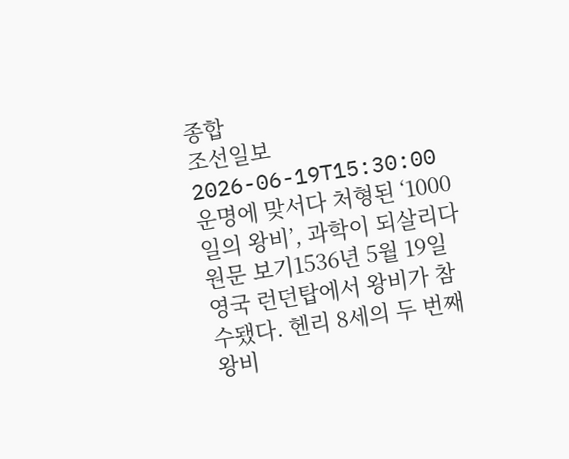종합
조선일보
2026-06-19T15:30:00
운명에 맞서다 처형된 ‘1000일의 왕비’, 과학이 되살리다
원문 보기1536년 5월 19일 영국 런던탑에서 왕비가 참수됐다. 헨리 8세의 두 번째 왕비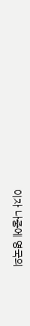이자 나중에 영국의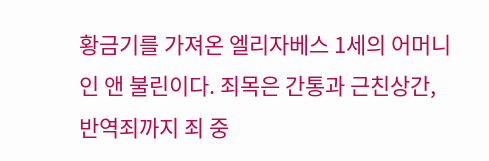황금기를 가져온 엘리자베스 1세의 어머니인 앤 불린이다. 죄목은 간통과 근친상간, 반역죄까지 죄 중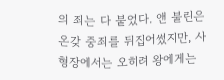의 죄는 다 붙었다. 앤 불린은 온갖 중죄를 뒤집어썼지만, 사형장에서는 오히려 왕에게는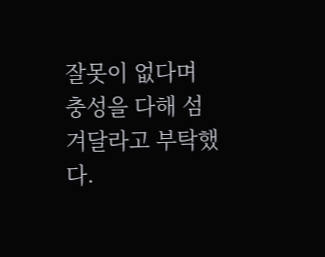잘못이 없다며 충성을 다해 섬겨달라고 부탁했다.